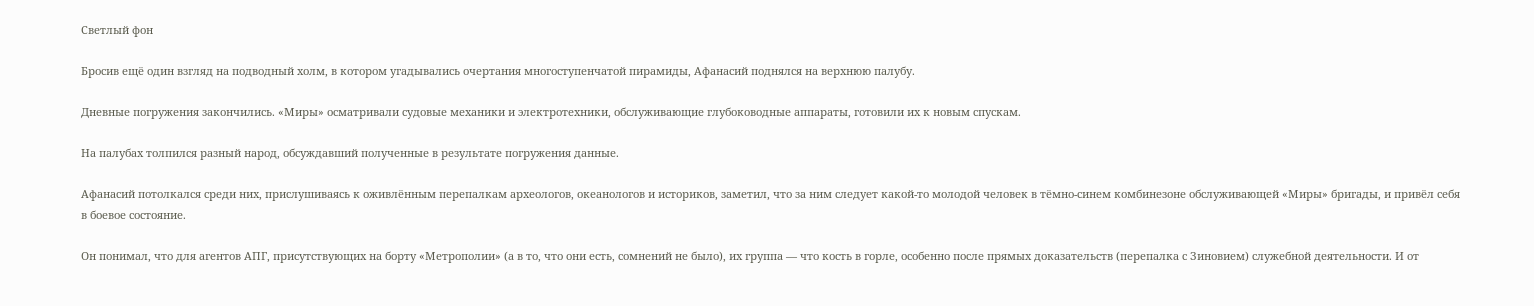Светлый фон

Бросив ещё один взгляд на подводный холм, в котором угадывались очертания многоступенчатой пирамиды, Афанасий поднялся на верхнюю палубу.

Дневные погружения закончились. «Миры» осматривали судовые механики и электротехники, обслуживающие глубоководные аппараты, готовили их к новым спускам.

На палубах толпился разный народ, обсуждавший полученные в результате погружения данные.

Афанасий потолкался среди них, прислушиваясь к оживлённым перепалкам археологов, океанологов и историков, заметил, что за ним следует какой-то молодой человек в тёмно-синем комбинезоне обслуживающей «Миры» бригады, и привёл себя в боевое состояние.

Он понимал, что для агентов АПГ, присутствующих на борту «Метрополии» (а в то, что они есть, сомнений не было), их группа — что кость в горле, особенно после прямых доказательств (перепалка с Зиновием) служебной деятельности. И от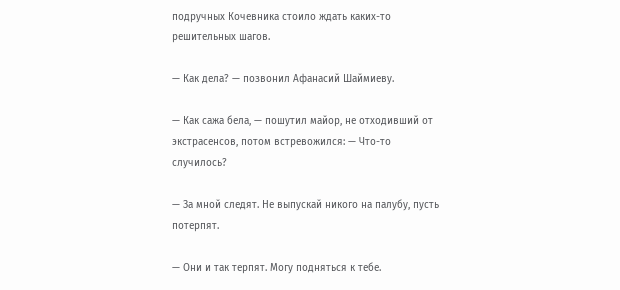подручных Кочевника стоило ждать каких-то решительных шагов.

— Как дела? — позвонил Афанасий Шаймиеву.

— Как сажа бела, — пошутил майор, не отходивший от экстрасенсов, потом встревожился: — Что-то случилось?

— За мной следят. Не выпускай никого на палубу, пусть потерпят.

— Они и так терпят. Могу подняться к тебе.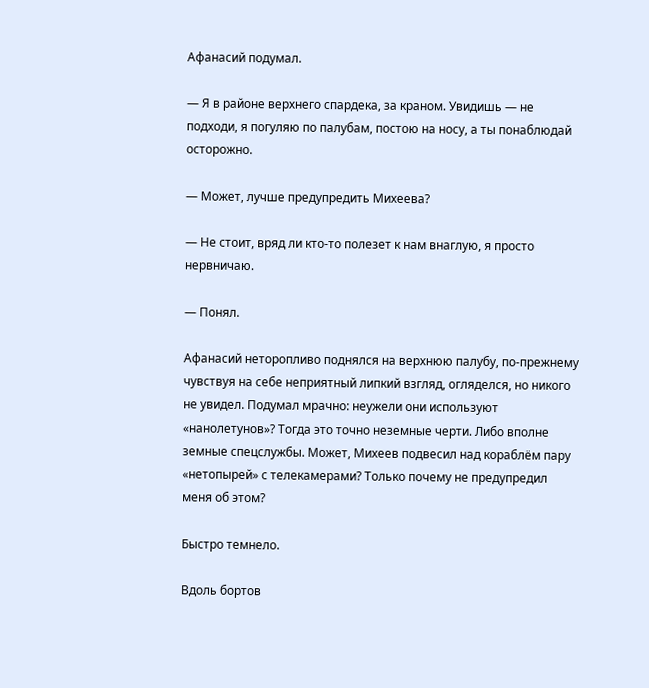Афанасий подумал.

— Я в районе верхнего спардека, за краном. Увидишь — не подходи, я погуляю по палубам, постою на носу, а ты понаблюдай осторожно.

— Может, лучше предупредить Михеева?

— Не стоит, вряд ли кто-то полезет к нам внаглую, я просто нервничаю.

— Понял.

Афанасий неторопливо поднялся на верхнюю палубу, по-прежнему чувствуя на себе неприятный липкий взгляд, огляделся, но никого не увидел. Подумал мрачно: неужели они используют «нанолетунов»? Тогда это точно неземные черти. Либо вполне земные спецслужбы. Может, Михеев подвесил над кораблём пару «нетопырей» с телекамерами? Только почему не предупредил меня об этом?

Быстро темнело.

Вдоль бортов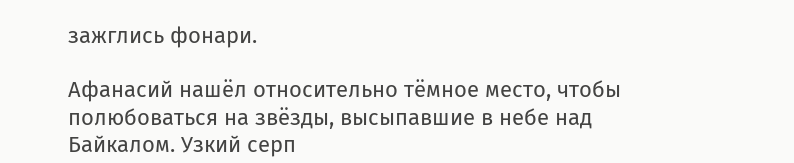зажглись фонари.

Афанасий нашёл относительно тёмное место, чтобы полюбоваться на звёзды, высыпавшие в небе над Байкалом. Узкий серп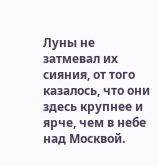Луны не затмевал их сияния, от того казалось, что они здесь крупнее и ярче, чем в небе над Москвой.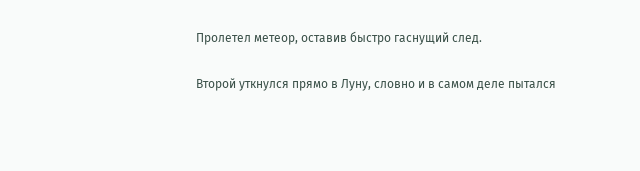Пролетел метеор, оставив быстро гаснущий след.

Второй уткнулся прямо в Луну, словно и в самом деле пытался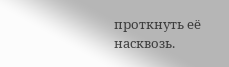проткнуть её насквозь.